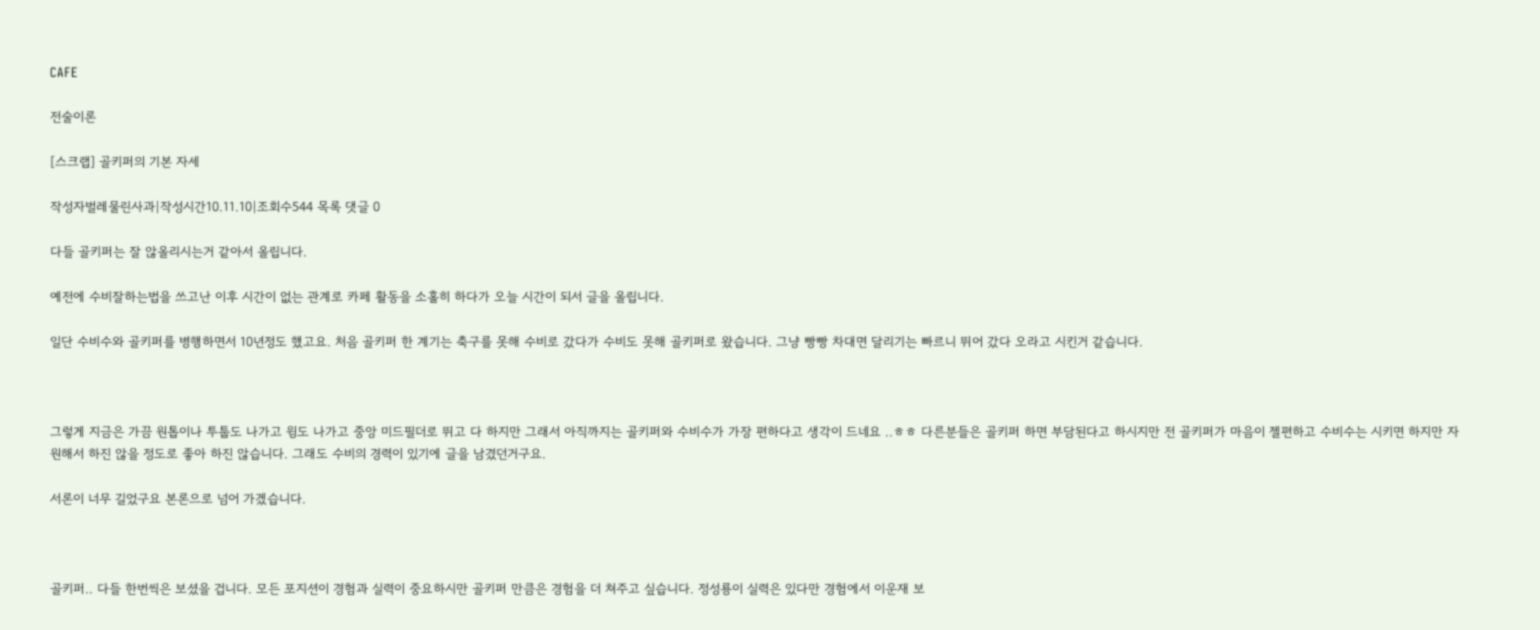CAFE

전술이론

[스크랩] 골키퍼의 기본 자세

작성자벌레물린사과|작성시간10.11.10|조회수544 목록 댓글 0

다들 골키퍼는 잘 않올리시는거 같아서 올립니다.

예전에 수비잘하는법을 쓰고난 이후 시간이 없는 관계로 카페 활동을 소홀히 하다가 오늘 시간이 되서 글을 올립니다.

일단 수비수와 골키퍼를 병행하면서 10년정도 했고요. 처음 골키퍼 한 계기는 축구를 못해 수비로 갔다가 수비도 못해 골키퍼로 왔습니다. 그냥 빵빵 차대면 달리기는 빠르니 뛰어 갔다 오라고 시킨거 같습니다.



그렇게 지금은 가끔 원톱이나 투툽도 나가고 윙도 나가고 중앙 미드필더로 뛰고 다 하지만 그래서 아직까지는 골키퍼와 수비수가 가장 편하다고 생각이 드네요 ..ㅎㅎ 다른분들은 골키퍼 하면 부담된다고 하시지만 전 골키퍼가 마음이 젤편하고 수비수는 시키면 하지만 자원해서 하진 않을 정도로 좋아 하진 않습니다. 그래도 수비의 경력이 있기에 글을 남겼던거구요.

서론이 너무 길었구요 본론으로 넘어 가겠습니다.



골키퍼.. 다들 한번씩은 보셨을 겁니다. 모든 포지션이 경험과 실력이 중요하시만 골키퍼 만큼은 경험을 더 쳐주고 싶습니다. 정성룡이 실력은 있다만 경험에서 이운재 보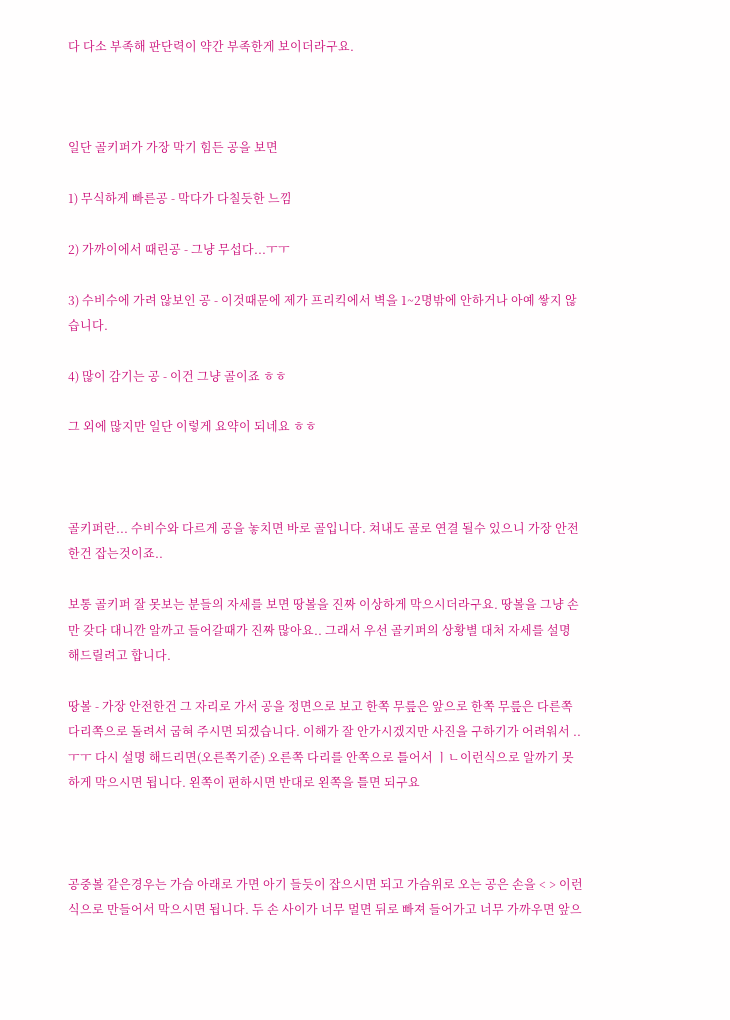다 다소 부족해 판단력이 약간 부족한게 보이더라구요.



일단 골키퍼가 가장 막기 힘든 공을 보면

1) 무식하게 빠른공 - 막다가 다칠듯한 느낌

2) 가까이에서 때린공 - 그냥 무섭다...ㅜㅜ

3) 수비수에 가려 않보인 공 - 이것때문에 제가 프리킥에서 벽을 1~2명밖에 안하거나 아예 쌓지 않습니다.

4) 많이 감기는 공 - 이건 그냥 골이죠 ㅎㅎ

그 외에 많지만 일단 이렇게 요약이 되네요 ㅎㅎ



골키퍼란... 수비수와 다르게 공을 놓치면 바로 골입니다. 쳐내도 골로 연결 될수 있으니 가장 안전한건 잡는것이죠..

보통 골키퍼 잘 못보는 분들의 자세를 보면 땅볼을 진짜 이상하게 막으시더라구요. 땅볼을 그냥 손만 갖다 대니깐 알까고 들어갈때가 진짜 많아요.. 그래서 우선 골키퍼의 상황별 대처 자세를 설명 해드릴려고 합니다.

땅볼 - 가장 안전한건 그 자리로 가서 공을 정면으로 보고 한쪽 무릎은 앞으로 한쪽 무릎은 다른쪽 다리쪽으로 돌려서 굽혀 주시면 되겠습니다. 이해가 잘 안가시겠지만 사진을 구하기가 어려워서 ..ㅜㅜ 다시 설명 해드리면(오른쪽기준) 오른쪽 다리를 안쪽으로 틀어서 ㅣㄴ이런식으로 알까기 못하게 막으시면 됩니다. 왼쪽이 편하시면 반대로 왼쪽을 틀면 되구요



공중볼 같은경우는 가슴 아래로 가면 아기 들듯이 잡으시면 되고 가슴위로 오는 공은 손을 < > 이런식으로 만들어서 막으시면 됩니다. 두 손 사이가 너무 멀면 뒤로 빠져 들어가고 너무 가까우면 앞으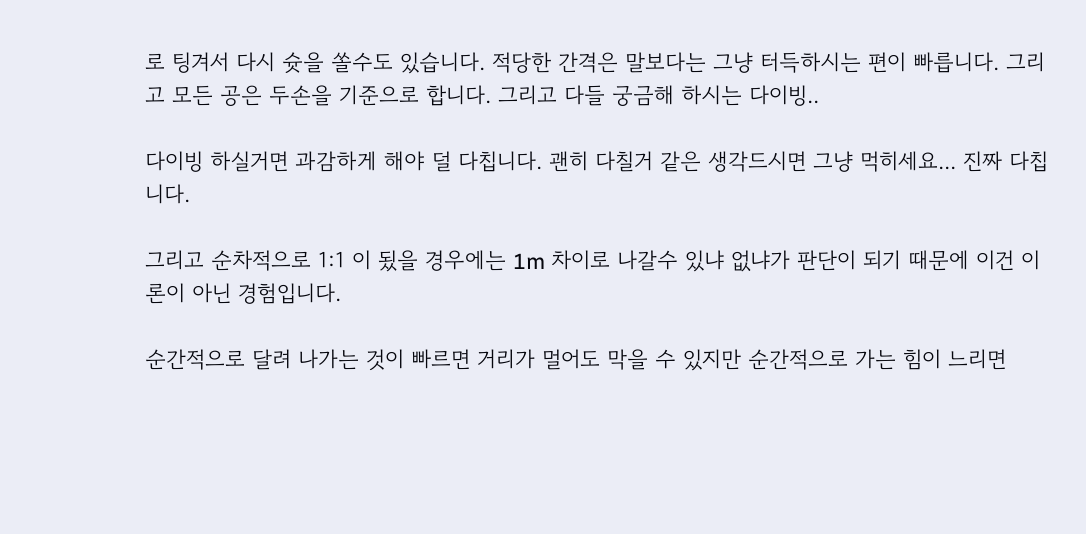로 팅겨서 다시 슛을 쏠수도 있습니다. 적당한 간격은 말보다는 그냥 터득하시는 편이 빠릅니다. 그리고 모든 공은 두손을 기준으로 합니다. 그리고 다들 궁금해 하시는 다이빙..

다이빙 하실거면 과감하게 해야 덜 다칩니다. 괜히 다칠거 같은 생각드시면 그냥 먹히세요... 진짜 다칩니다.

그리고 순차적으로 1:1 이 됬을 경우에는 1m 차이로 나갈수 있냐 없냐가 판단이 되기 때문에 이건 이론이 아닌 경험입니다.

순간적으로 달려 나가는 것이 빠르면 거리가 멀어도 막을 수 있지만 순간적으로 가는 힘이 느리면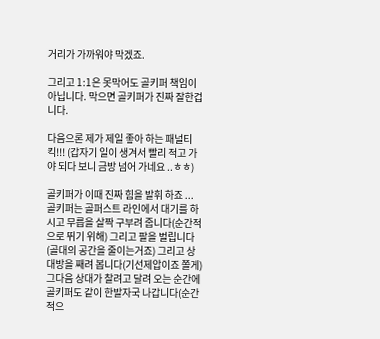거리가 가까워야 막겠죠.

그리고 1:1은 못막어도 골키퍼 책임이 아닙니다. 막으면 골키퍼가 진짜 잘한겁니다.

다음으론 제가 제일 좋아 하는 패널티킥!!! (갑자기 일이 생겨서 빨리 적고 가야 되다 보니 금방 넘어 가네요 ..ㅎㅎ)

골키퍼가 이때 진짜 힘을 발휘 하죠 ... 골키퍼는 골퍼스트 라인에서 대기를 하시고 무릅을 살짝 구부려 줍니다(순간적으로 뛰기 위해) 그리고 팔을 벌립니다(골대의 공간을 줄이는거죠) 그리고 상대방을 째려 봅니다(기선제압이죠 쫄게) 그다음 상대가 찰려고 달려 오는 순간에 골키퍼도 같이 한발자국 나갑니다(순간적으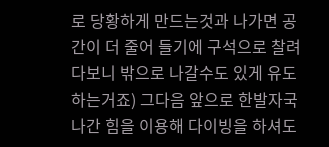로 당황하게 만드는것과 나가면 공간이 더 줄어 들기에 구석으로 찰려다보니 밖으로 나갈수도 있게 유도하는거죠) 그다음 앞으로 한발자국 나간 힘을 이용해 다이빙을 하셔도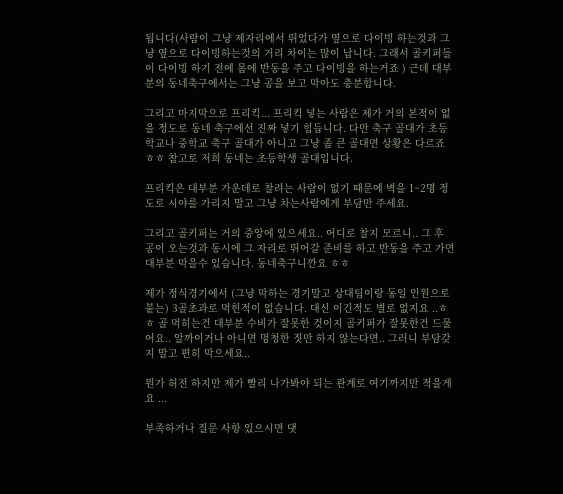됩니다(사람이 그냥 제자리에서 뛰었다가 옆으로 다이빙 하는것과 그냥 옆으로 다이빙하는것의 거리 차이는 많이 납니다. 그래서 골키퍼들이 다이빙 하기 전에 몸에 반동을 주고 다이빙을 하는거죠 ) 근데 대부분의 동네축구에서는 그냥 공을 보고 막아도 충분합니다.

그리고 마지막으로 프리킥... 프리킥 넣는 사람은 제가 거의 본적이 없을 정도로 동네 축구에선 진짜 넣기 힘듭니다. 다만 축구 골대가 초등학교나 중학교 축구 골대가 아니고 그냥 좀 큰 골대면 상황은 다르죠 ㅎㅎ 참고로 저희 동네는 초등학생 골대입니다.

프리킥은 대부분 가운데로 찰려는 사람이 없기 때문에 벽을 1~2명 정도로 시야를 가리지 말고 그냥 차는사람에게 부담만 주세요.

그리고 골키퍼는 거의 중앙에 있으세요.. 어디로 찰지 모르니.. 그 후 공이 오는것과 동시에 그 자리로 뛰어갈 준비를 하고 반동을 주고 가면 대부분 막을수 있습니다. 동네축구니깐요 ㅎㅎ

제가 정식경기에서 (그냥 막하는 경기말고 상대팀이랑 동일 인원으로 붙는) 3골초과로 먹힌적이 없습니다. 대신 이긴적도 별로 없지요 ..ㅎㅎ 골 먹히는건 대부분 수비가 잘못한 것이지 골키퍼가 잘못한건 드물어요.. 알까이거나 아니면 멍청한 짓만 하지 않는다면.. 그러니 부담갖지 말고 편히 막으세요..

뭔가 허전 하지만 제가 빨리 나가봐야 되는 관계로 여기까지만 적을게요 ...

부족하거나 질문 사항 있으시면 댓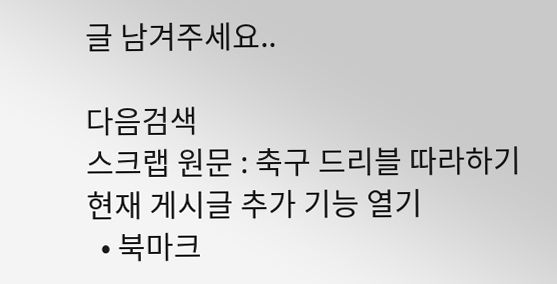글 남겨주세요..

다음검색
스크랩 원문 : 축구 드리블 따라하기
현재 게시글 추가 기능 열기
  • 북마크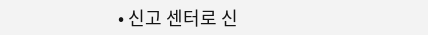• 신고 센터로 신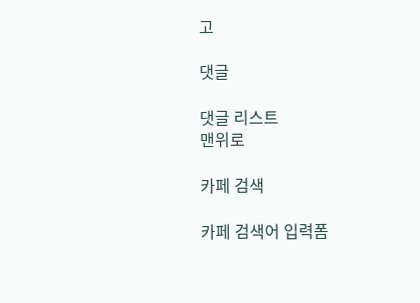고

댓글

댓글 리스트
맨위로

카페 검색

카페 검색어 입력폼